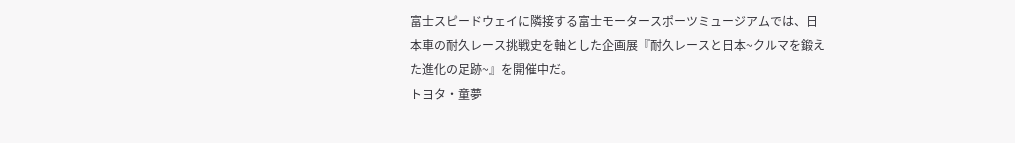富士スピードウェイに隣接する富士モータースポーツミュージアムでは、日本車の耐久レース挑戦史を軸とした企画展『耐久レースと日本~クルマを鍛えた進化の足跡~』を開催中だ。
トヨタ・童夢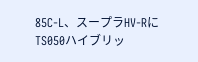85C-L、スープラHV-RにTS050ハイブリッ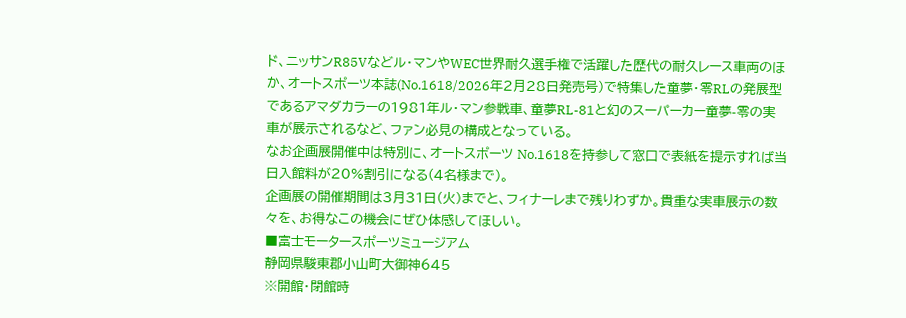ド、ニッサンR85Vなどル・マンやWEC世界耐久選手権で活躍した歴代の耐久レース車両のほか、オートスポーツ本誌(No.1618/2026年2月28日発売号)で特集した童夢・零RLの発展型であるアマダカラーの1981年ル・マン参戦車、童夢RL-81と幻のスーパーカー童夢-零の実車が展示されるなど、ファン必見の構成となっている。
なお企画展開催中は特別に、オートスポーツ No.1618を持参して窓口で表紙を提示すれば当日入館料が20%割引になる(4名様まで)。
企画展の開催期間は3月31日(火)までと、フィナーレまで残りわずか。貴重な実車展示の数々を、お得なこの機会にぜひ体感してほしい。
■富士モータースポーツミュージアム
静岡県駿東郡小山町大御神645
※開館・閉館時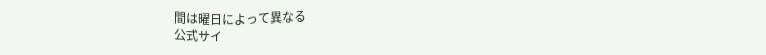間は曜日によって異なる
公式サイ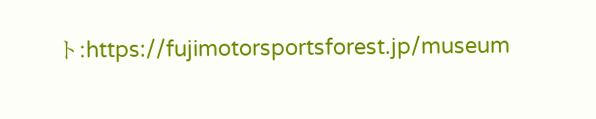ト:https://fujimotorsportsforest.jp/museum